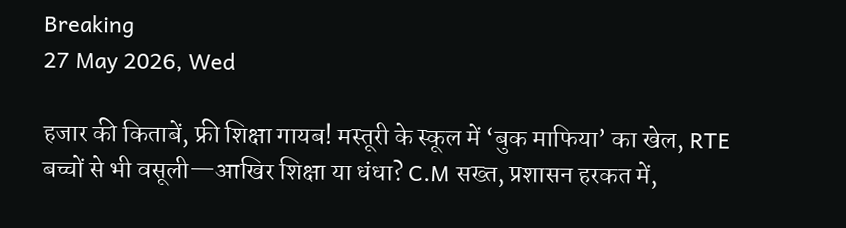Breaking
27 May 2026, Wed

हजार की किताबें, फ्री शिक्षा गायब! मस्तूरी के स्कूल में ‘बुक माफिया’ का खेल, RTE बच्चों से भी वसूली—आखिर शिक्षा या धंधा? C.M सख्त, प्रशासन हरकत में,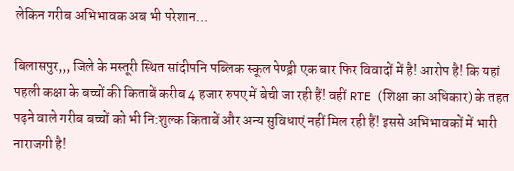लेकिन गरीब अभिभावक अब भी परेशान…

बिलासपुर,,, जिले के मस्तूरी स्थित सांदीपनि पब्लिक स्कूल पेण्ड्री एक बार फिर विवादों में है! आरोप है! कि यहां पहली कक्षा के बच्चों की किताबें करीब 4 हजार रुपए में बेची जा रही हैं! वहीं RTE (शिक्षा का अधिकार) के तहत पढ़ने वाले गरीब बच्चों को भी नि:शुल्क किताबें और अन्य सुविधाएं नहीं मिल रही हैं! इससे अभिभावकों में भारी नाराजगी है!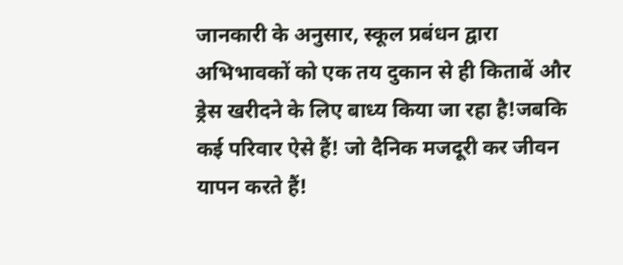जानकारी के अनुसार, स्कूल प्रबंधन द्वारा अभिभावकों को एक तय दुकान से ही किताबें और ड्रेस खरीदने के लिए बाध्य किया जा रहा है!जबकि कई परिवार ऐसे हैं! जो दैनिक मजदूरी कर जीवन यापन करते हैं!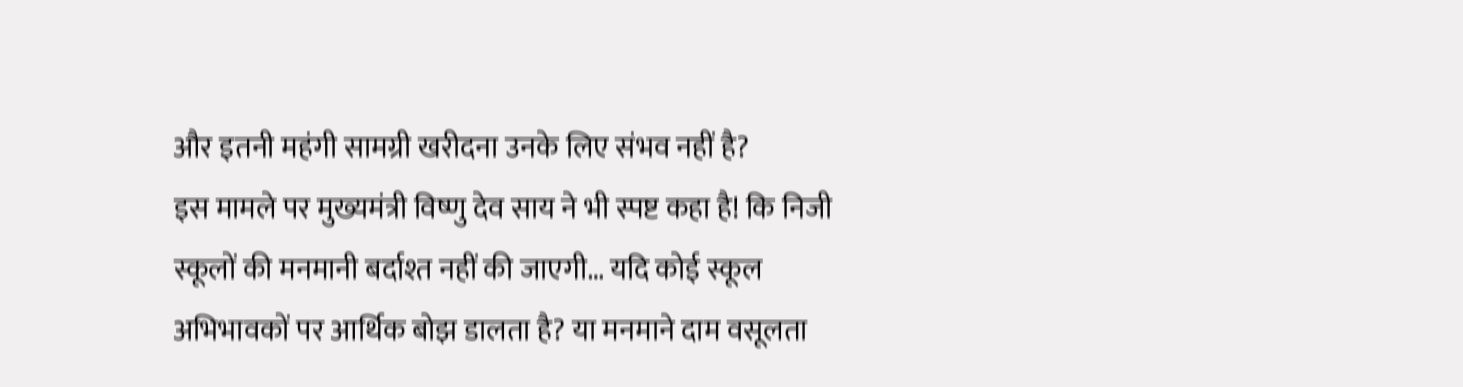और इतनी महंगी सामग्री खरीदना उनके लिए संभव नहीं है?
इस मामले पर मुख्यमंत्री विष्णु देव साय ने भी स्पष्ट कहा है! कि निजी स्कूलों की मनमानी बर्दाश्त नहीं की जाएगी… यदि कोई स्कूल अभिभावकों पर आर्थिक बोझ डालता है? या मनमाने दाम वसूलता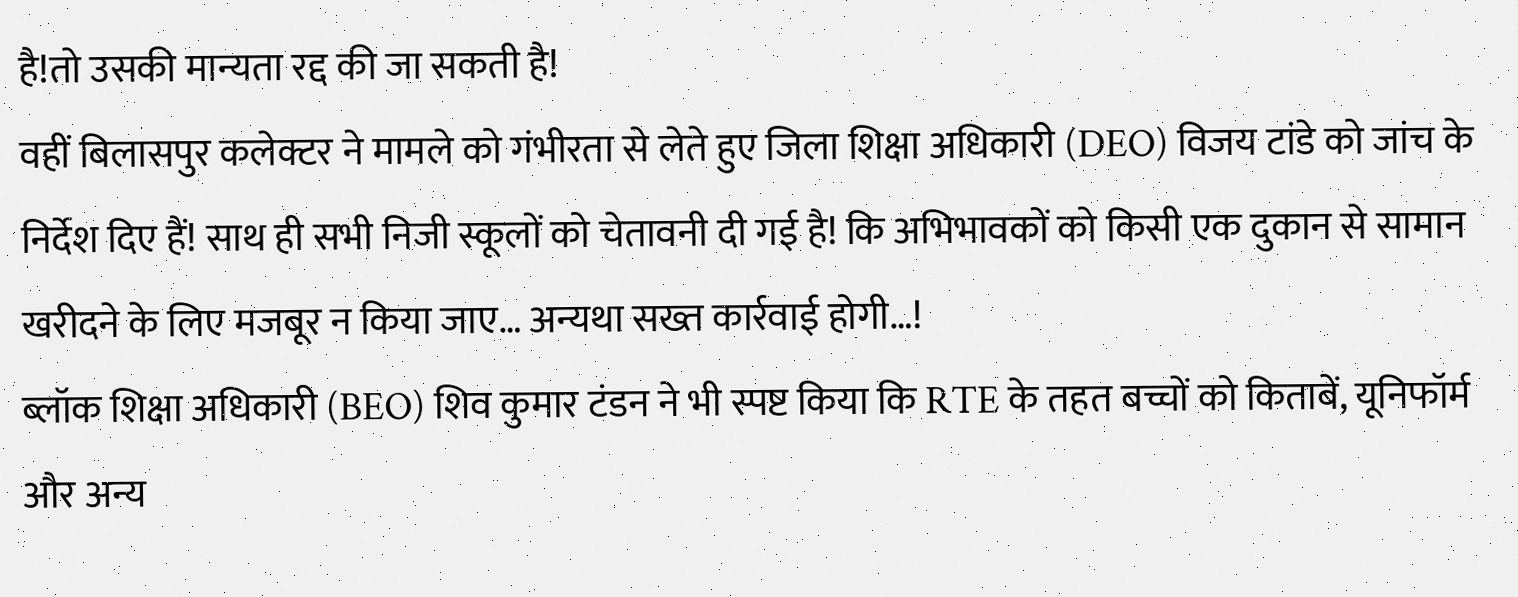है!तो उसकी मान्यता रद्द की जा सकती है!
वहीं बिलासपुर कलेक्टर ने मामले को गंभीरता से लेते हुए जिला शिक्षा अधिकारी (DEO) विजय टांडे को जांच के निर्देश दिए हैं! साथ ही सभी निजी स्कूलों को चेतावनी दी गई है! कि अभिभावकों को किसी एक दुकान से सामान खरीदने के लिए मजबूर न किया जाए… अन्यथा सख्त कार्रवाई होगी…!
ब्लॉक शिक्षा अधिकारी (BEO) शिव कुमार टंडन ने भी स्पष्ट किया कि RTE के तहत बच्चों को किताबें, यूनिफॉर्म और अन्य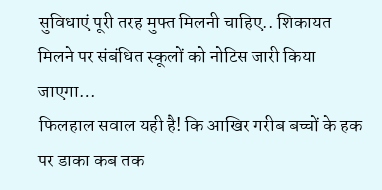सुविधाएं पूरी तरह मुफ्त मिलनी चाहिए.. शिकायत मिलने पर संबंधित स्कूलों को नोटिस जारी किया जाएगा…
फिलहाल सवाल यही है! कि आखिर गरीब बच्चों के हक पर डाका कब तक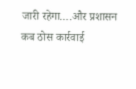जारी रहेगा….और प्रशासन कब ठोस कार्रवाई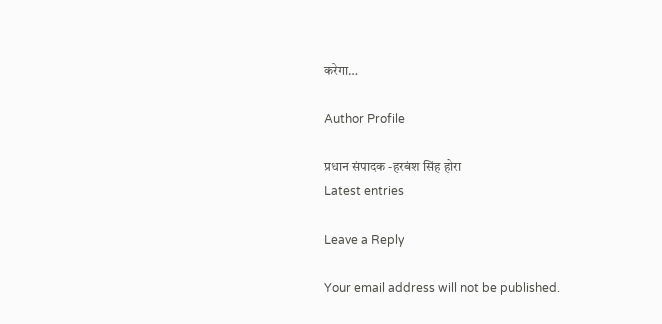करेगा…

Author Profile

प्रधान संपादक -हरबंश सिंह होरा
Latest entries

Leave a Reply

Your email address will not be published.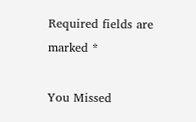Required fields are marked *

You Missed